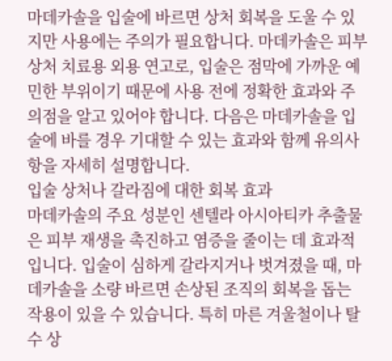마데카솔을 입술에 바르면 상처 회복을 도울 수 있지만 사용에는 주의가 필요합니다. 마데카솔은 피부 상처 치료용 외용 연고로, 입술은 점막에 가까운 예민한 부위이기 때문에 사용 전에 정확한 효과와 주의점을 알고 있어야 합니다. 다음은 마데카솔을 입술에 바를 경우 기대할 수 있는 효과와 함께 유의사항을 자세히 설명합니다.
입술 상처나 갈라짐에 대한 회복 효과
마데카솔의 주요 성분인 센텔라 아시아티카 추출물은 피부 재생을 촉진하고 염증을 줄이는 데 효과적입니다. 입술이 심하게 갈라지거나 벗겨졌을 때, 마데카솔을 소량 바르면 손상된 조직의 회복을 돕는 작용이 있을 수 있습니다. 특히 마른 겨울철이나 탈수 상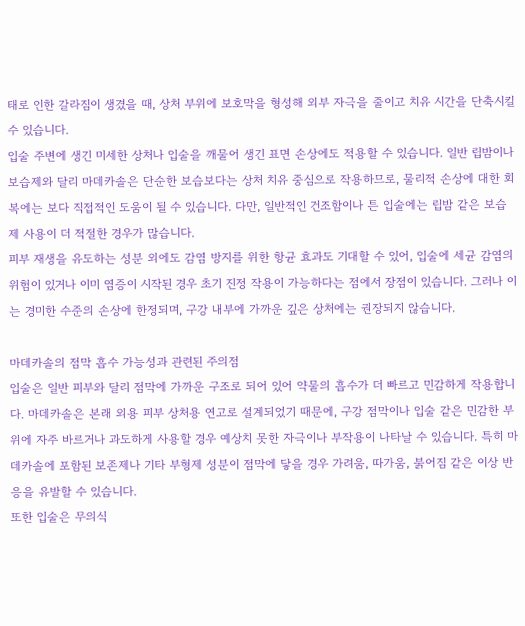태로 인한 갈라짐이 생겼을 때, 상처 부위에 보호막을 형성해 외부 자극을 줄이고 치유 시간을 단축시킬 수 있습니다.
입술 주변에 생긴 미세한 상처나 입술을 깨물어 생긴 표면 손상에도 적용할 수 있습니다. 일반 립밤이나 보습제와 달리 마데카솔은 단순한 보습보다는 상처 치유 중심으로 작용하므로, 물리적 손상에 대한 회복에는 보다 직접적인 도움이 될 수 있습니다. 다만, 일반적인 건조함이나 튼 입술에는 립밤 같은 보습제 사용이 더 적절한 경우가 많습니다.
피부 재생을 유도하는 성분 외에도 감염 방지를 위한 항균 효과도 기대할 수 있어, 입술에 세균 감염의 위험이 있거나 이미 염증이 시작된 경우 초기 진정 작용이 가능하다는 점에서 장점이 있습니다. 그러나 이는 경미한 수준의 손상에 한정되며, 구강 내부에 가까운 깊은 상처에는 권장되지 않습니다.

마데카솔의 점막 흡수 가능성과 관련된 주의점
입술은 일반 피부와 달리 점막에 가까운 구조로 되어 있어 약물의 흡수가 더 빠르고 민감하게 작용합니다. 마데카솔은 본래 외용 피부 상처용 연고로 설계되었기 때문에, 구강 점막이나 입술 같은 민감한 부위에 자주 바르거나 과도하게 사용할 경우 예상치 못한 자극이나 부작용이 나타날 수 있습니다. 특히 마데카솔에 포함된 보존제나 기타 부형제 성분이 점막에 닿을 경우 가려움, 따가움, 붉어짐 같은 이상 반응을 유발할 수 있습니다.
또한 입술은 무의식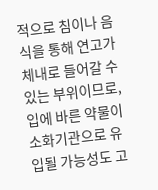적으로 침이나 음식을 통해 연고가 체내로 들어갈 수 있는 부위이므로, 입에 바른 약물이 소화기관으로 유입될 가능성도 고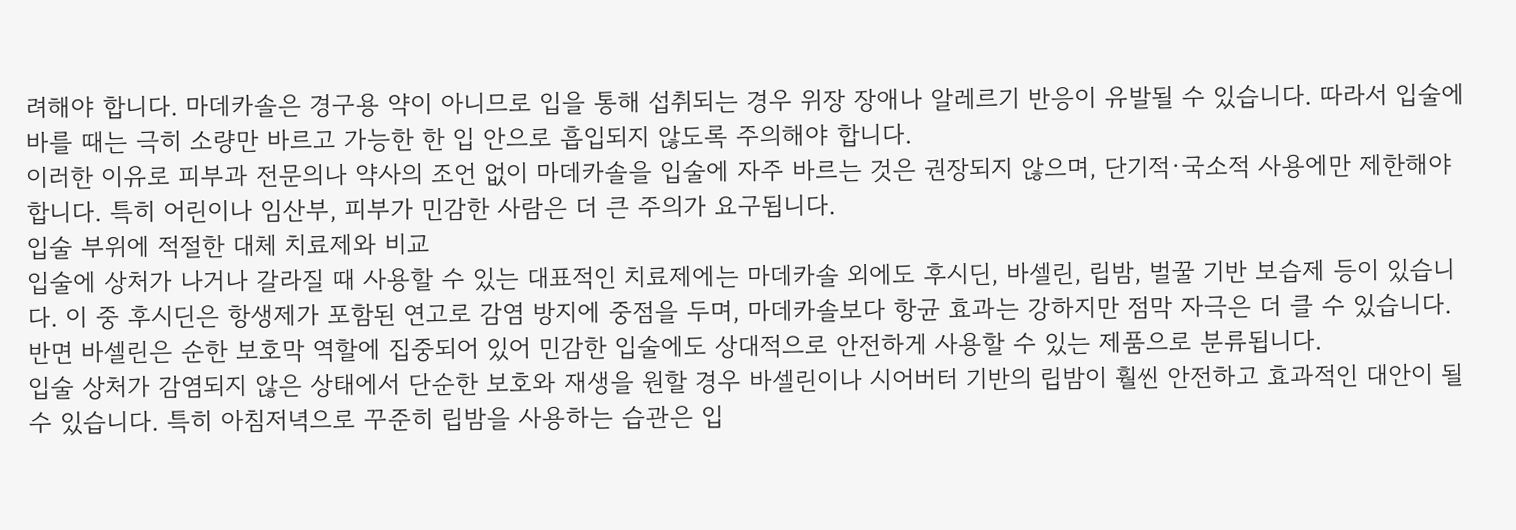려해야 합니다. 마데카솔은 경구용 약이 아니므로 입을 통해 섭취되는 경우 위장 장애나 알레르기 반응이 유발될 수 있습니다. 따라서 입술에 바를 때는 극히 소량만 바르고 가능한 한 입 안으로 흡입되지 않도록 주의해야 합니다.
이러한 이유로 피부과 전문의나 약사의 조언 없이 마데카솔을 입술에 자주 바르는 것은 권장되지 않으며, 단기적·국소적 사용에만 제한해야 합니다. 특히 어린이나 임산부, 피부가 민감한 사람은 더 큰 주의가 요구됩니다.
입술 부위에 적절한 대체 치료제와 비교
입술에 상처가 나거나 갈라질 때 사용할 수 있는 대표적인 치료제에는 마데카솔 외에도 후시딘, 바셀린, 립밤, 벌꿀 기반 보습제 등이 있습니다. 이 중 후시딘은 항생제가 포함된 연고로 감염 방지에 중점을 두며, 마데카솔보다 항균 효과는 강하지만 점막 자극은 더 클 수 있습니다. 반면 바셀린은 순한 보호막 역할에 집중되어 있어 민감한 입술에도 상대적으로 안전하게 사용할 수 있는 제품으로 분류됩니다.
입술 상처가 감염되지 않은 상태에서 단순한 보호와 재생을 원할 경우 바셀린이나 시어버터 기반의 립밤이 훨씬 안전하고 효과적인 대안이 될 수 있습니다. 특히 아침저녁으로 꾸준히 립밤을 사용하는 습관은 입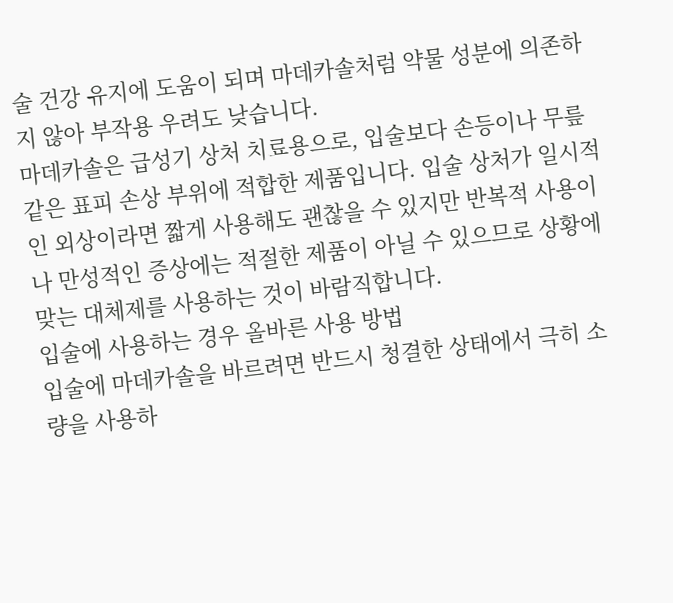술 건강 유지에 도움이 되며 마데카솔처럼 약물 성분에 의존하지 않아 부작용 우려도 낮습니다.
마데카솔은 급성기 상처 치료용으로, 입술보다 손등이나 무릎 같은 표피 손상 부위에 적합한 제품입니다. 입술 상처가 일시적인 외상이라면 짧게 사용해도 괜찮을 수 있지만 반복적 사용이나 만성적인 증상에는 적절한 제품이 아닐 수 있으므로 상황에 맞는 대체제를 사용하는 것이 바람직합니다.
입술에 사용하는 경우 올바른 사용 방법
입술에 마데카솔을 바르려면 반드시 청결한 상태에서 극히 소량을 사용하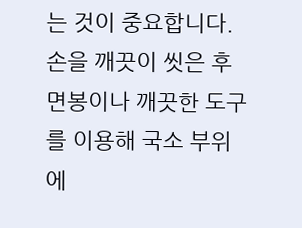는 것이 중요합니다. 손을 깨끗이 씻은 후 면봉이나 깨끗한 도구를 이용해 국소 부위에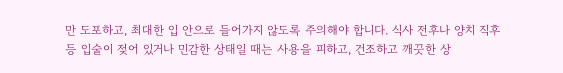만 도포하고, 최대한 입 안으로 들어가지 않도록 주의해야 합니다. 식사 전후나 양치 직후 등 입술이 젖어 있거나 민감한 상태일 때는 사용을 피하고, 건조하고 깨끗한 상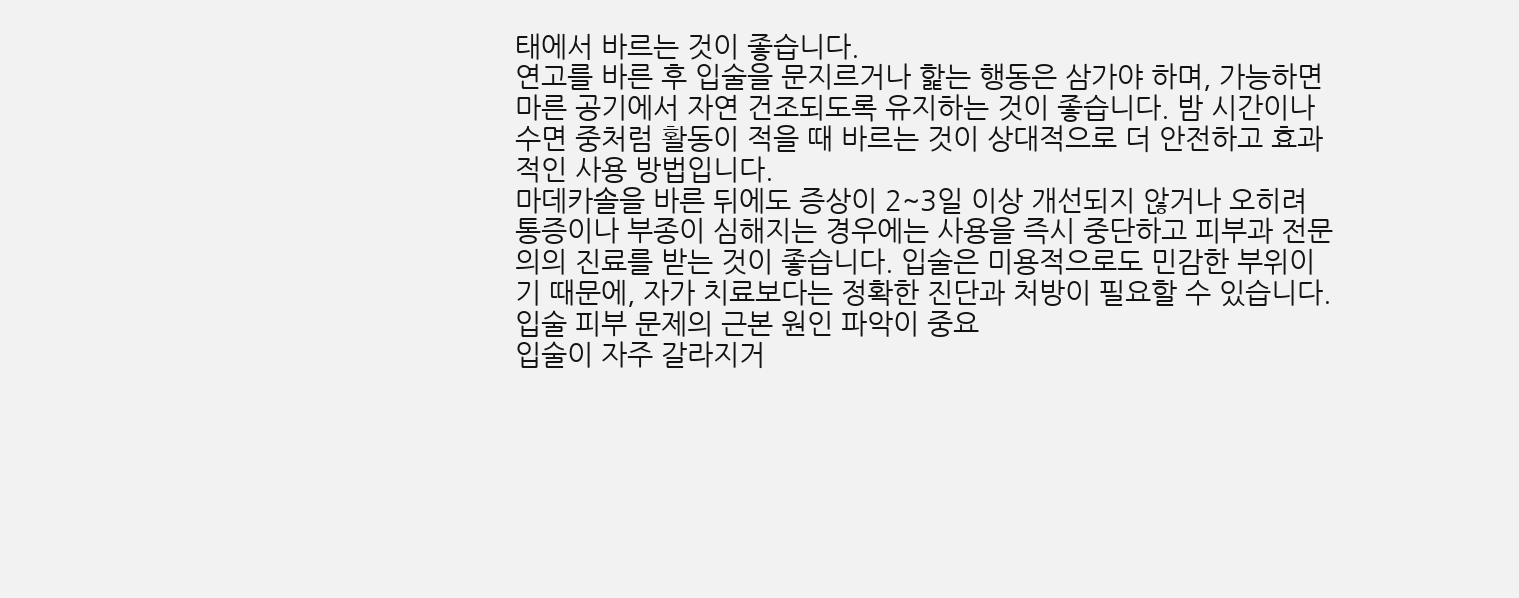태에서 바르는 것이 좋습니다.
연고를 바른 후 입술을 문지르거나 핥는 행동은 삼가야 하며, 가능하면 마른 공기에서 자연 건조되도록 유지하는 것이 좋습니다. 밤 시간이나 수면 중처럼 활동이 적을 때 바르는 것이 상대적으로 더 안전하고 효과적인 사용 방법입니다.
마데카솔을 바른 뒤에도 증상이 2~3일 이상 개선되지 않거나 오히려 통증이나 부종이 심해지는 경우에는 사용을 즉시 중단하고 피부과 전문의의 진료를 받는 것이 좋습니다. 입술은 미용적으로도 민감한 부위이기 때문에, 자가 치료보다는 정확한 진단과 처방이 필요할 수 있습니다.
입술 피부 문제의 근본 원인 파악이 중요
입술이 자주 갈라지거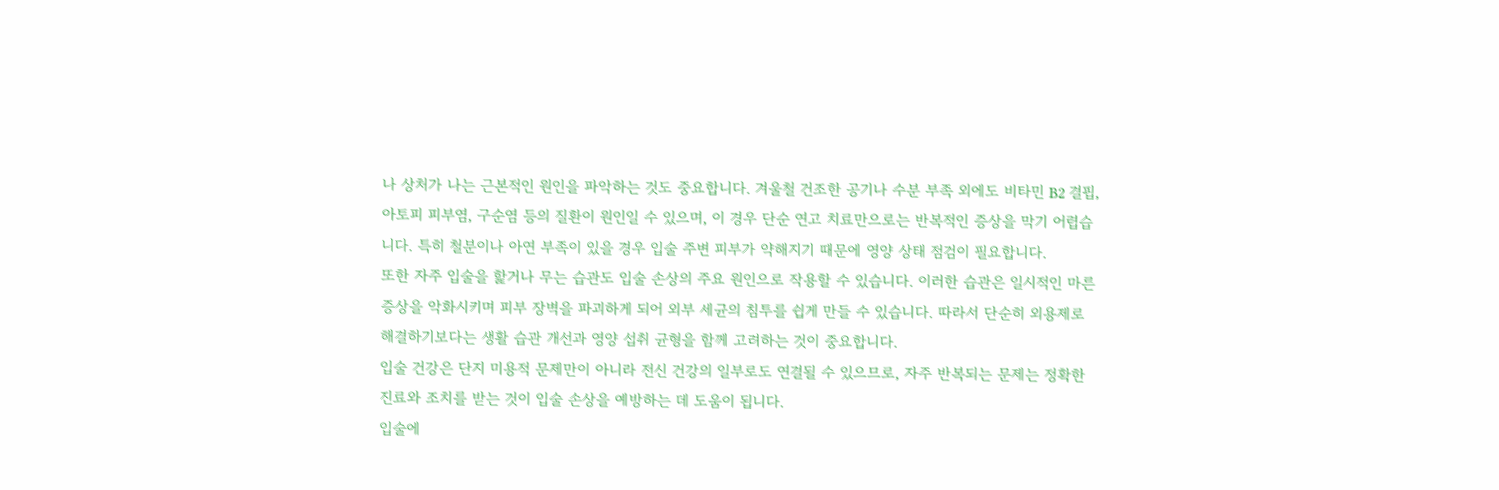나 상처가 나는 근본적인 원인을 파악하는 것도 중요합니다. 겨울철 건조한 공기나 수분 부족 외에도 비타민 B2 결핍, 아토피 피부염, 구순염 등의 질환이 원인일 수 있으며, 이 경우 단순 연고 치료만으로는 반복적인 증상을 막기 어렵습니다. 특히 철분이나 아연 부족이 있을 경우 입술 주변 피부가 약해지기 때문에 영양 상태 점검이 필요합니다.
또한 자주 입술을 핥거나 무는 습관도 입술 손상의 주요 원인으로 작용할 수 있습니다. 이러한 습관은 일시적인 마른 증상을 악화시키며 피부 장벽을 파괴하게 되어 외부 세균의 침투를 쉽게 만들 수 있습니다. 따라서 단순히 외용제로 해결하기보다는 생활 습관 개선과 영양 섭취 균형을 함께 고려하는 것이 중요합니다.
입술 건강은 단지 미용적 문제만이 아니라 전신 건강의 일부로도 연결될 수 있으므로, 자주 반복되는 문제는 정확한 진료와 조치를 받는 것이 입술 손상을 예방하는 데 도움이 됩니다.
입술에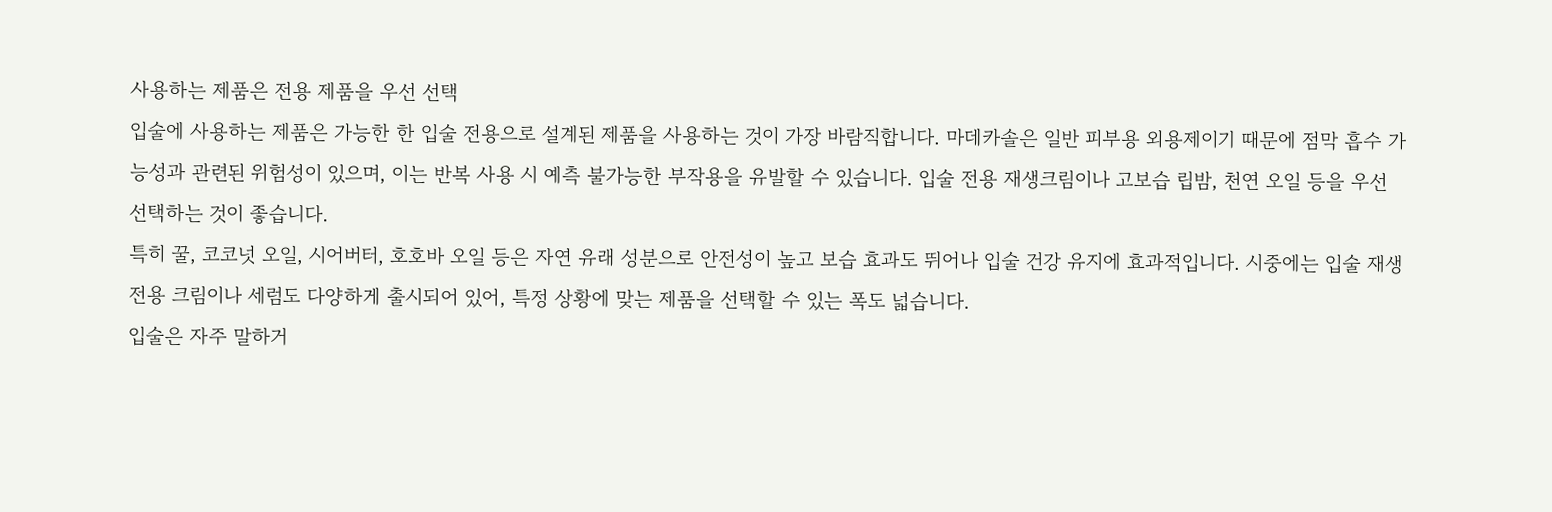사용하는 제품은 전용 제품을 우선 선택
입술에 사용하는 제품은 가능한 한 입술 전용으로 설계된 제품을 사용하는 것이 가장 바람직합니다. 마데카솔은 일반 피부용 외용제이기 때문에 점막 흡수 가능성과 관련된 위험성이 있으며, 이는 반복 사용 시 예측 불가능한 부작용을 유발할 수 있습니다. 입술 전용 재생크림이나 고보습 립밤, 천연 오일 등을 우선 선택하는 것이 좋습니다.
특히 꿀, 코코넛 오일, 시어버터, 호호바 오일 등은 자연 유래 성분으로 안전성이 높고 보습 효과도 뛰어나 입술 건강 유지에 효과적입니다. 시중에는 입술 재생 전용 크림이나 세럼도 다양하게 출시되어 있어, 특정 상황에 맞는 제품을 선택할 수 있는 폭도 넓습니다.
입술은 자주 말하거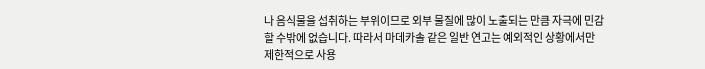나 음식물을 섭취하는 부위이므로 외부 물질에 많이 노출되는 만큼 자극에 민감할 수밖에 없습니다. 따라서 마데카솔 같은 일반 연고는 예외적인 상황에서만 제한적으로 사용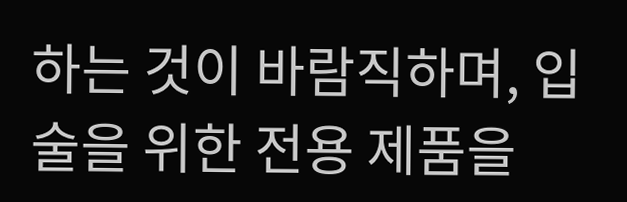하는 것이 바람직하며, 입술을 위한 전용 제품을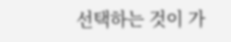선택하는 것이 가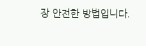장 안전한 방법입니다.